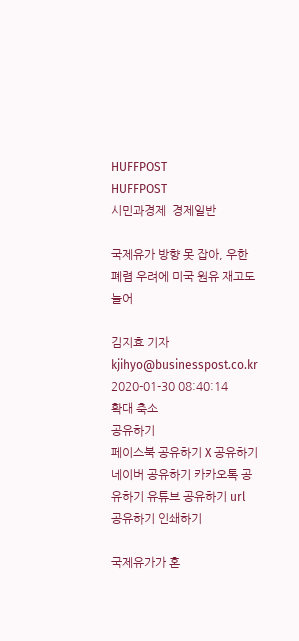HUFFPOST
HUFFPOST
시민과경제  경제일반

국제유가 방향 못 잡아, 우한 폐렴 우려에 미국 원유 재고도 늘어

김지효 기자 kjihyo@businesspost.co.kr 2020-01-30 08:40:14
확대 축소
공유하기
페이스북 공유하기 X 공유하기 네이버 공유하기 카카오톡 공유하기 유튜브 공유하기 url 공유하기 인쇄하기

국제유가가 혼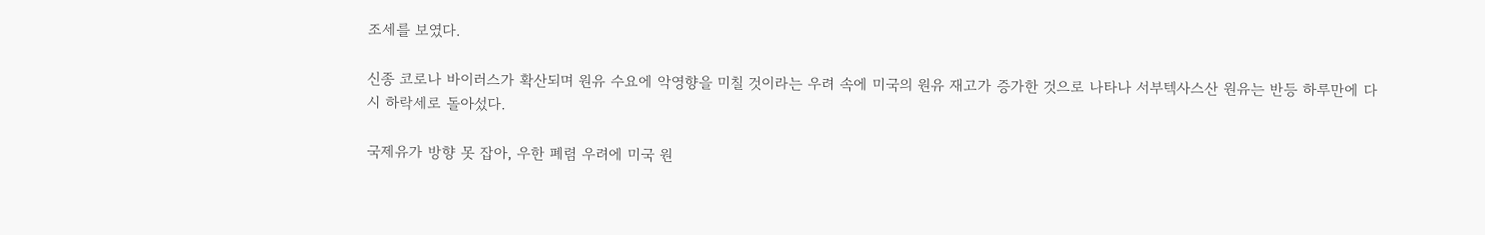조세를 보였다.

신종 코로나 바이러스가 확산되며 원유 수요에 악영향을 미칠 것이라는 우려 속에 미국의 원유 재고가 증가한 것으로 나타나 서부텍사스산 원유는 반등 하루만에 다시 하락세로 돌아섰다.

국제유가 방향 못 잡아, 우한 폐렴 우려에 미국 원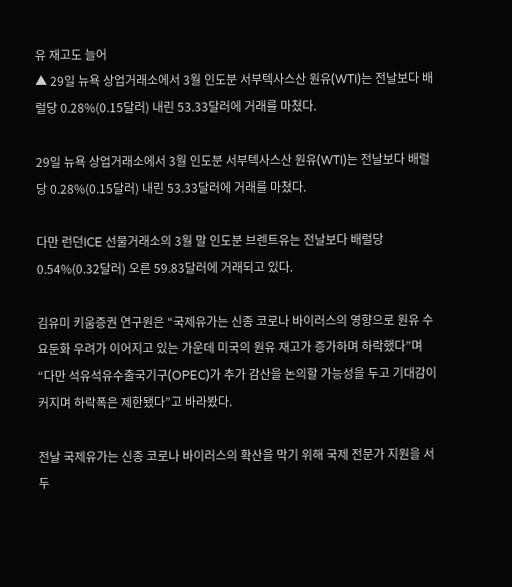유 재고도 늘어
▲ 29일 뉴욕 상업거래소에서 3월 인도분 서부텍사스산 원유(WTI)는 전날보다 배럴당 0.28%(0.15달러) 내린 53.33달러에 거래를 마쳤다.

29일 뉴욕 상업거래소에서 3월 인도분 서부텍사스산 원유(WTI)는 전날보다 배럴당 0.28%(0.15달러) 내린 53.33달러에 거래를 마쳤다.

다만 런던ICE 선물거래소의 3월 말 인도분 브렌트유는 전날보다 배럴당 0.54%(0.32달러) 오른 59.83달러에 거래되고 있다.

김유미 키움증권 연구원은 “국제유가는 신종 코로나 바이러스의 영향으로 원유 수요둔화 우려가 이어지고 있는 가운데 미국의 원유 재고가 증가하며 하락했다”며 “다만 석유석유수출국기구(OPEC)가 추가 감산을 논의할 가능성을 두고 기대감이 커지며 하락폭은 제한됐다”고 바라봤다.

전날 국제유가는 신종 코로나 바이러스의 확산을 막기 위해 국제 전문가 지원을 서두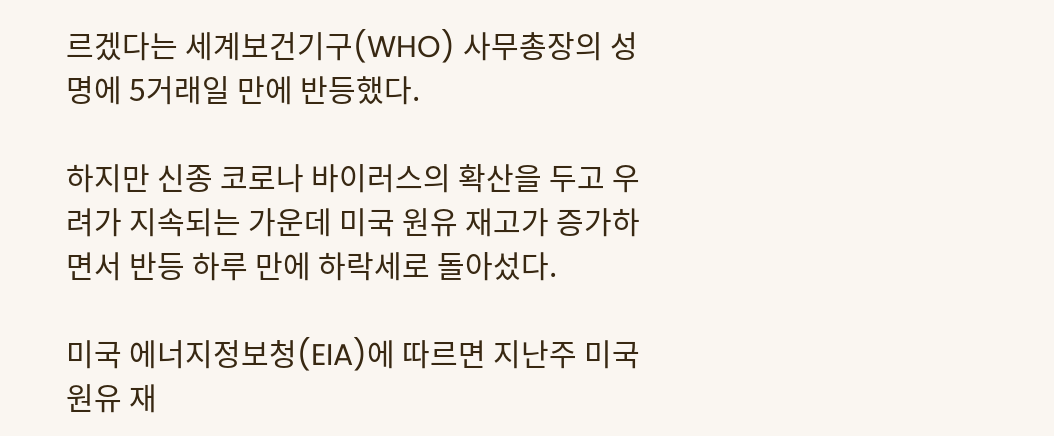르겠다는 세계보건기구(WHO) 사무총장의 성명에 5거래일 만에 반등했다.

하지만 신종 코로나 바이러스의 확산을 두고 우려가 지속되는 가운데 미국 원유 재고가 증가하면서 반등 하루 만에 하락세로 돌아섰다.

미국 에너지정보청(EIA)에 따르면 지난주 미국 원유 재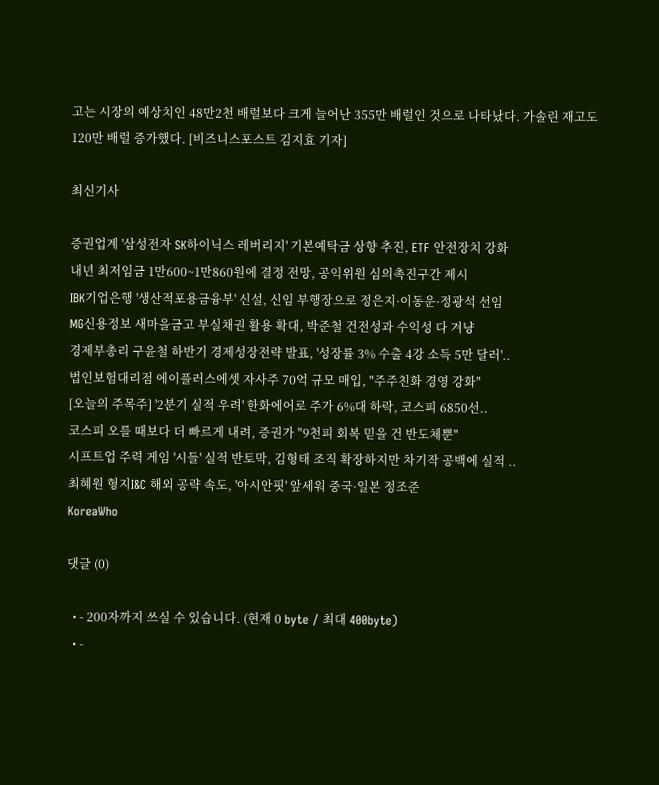고는 시장의 예상치인 48만2천 배럴보다 크게 늘어난 355만 배럴인 것으로 나타났다. 가솔린 재고도 120만 배럴 증가했다. [비즈니스포스트 김지효 기자]

최신기사

증권업계 '삼성전자 SK하이닉스 레버리지' 기본예탁금 상향 추진, ETF 안전장치 강화
내년 최저임금 1만600~1만860원에 결정 전망, 공익위원 심의촉진구간 제시
IBK기업은행 '생산적포용금융부' 신설, 신임 부행장으로 정은지·이동운·정광석 선임
MG신용정보 새마을금고 부실채권 활용 확대, 박준철 건전성과 수익성 다 겨냥
경제부총리 구윤철 하반기 경제성장전략 발표, '성장률 3% 수출 4강 소득 5만 달러'..
법인보험대리점 에이플러스에셋 자사주 70억 규모 매입, "주주친화 경영 강화"
[오늘의 주목주] '2분기 실적 우려' 한화에어로 주가 6%대 하락, 코스피 6850선..
코스피 오를 때보다 더 빠르게 내려, 증권가 "9천피 회복 믿을 건 반도체뿐"
시프트업 주력 게임 '시들' 실적 반토막, 김형태 조직 확장하지만 차기작 공백에 실적 ..
최혜원 형지I&C 해외 공략 속도, '아시안핏' 앞세워 중국·일본 정조준
KoreaWho

댓글 (0)

  • - 200자까지 쓰실 수 있습니다. (현재 0 byte / 최대 400byte)
  • -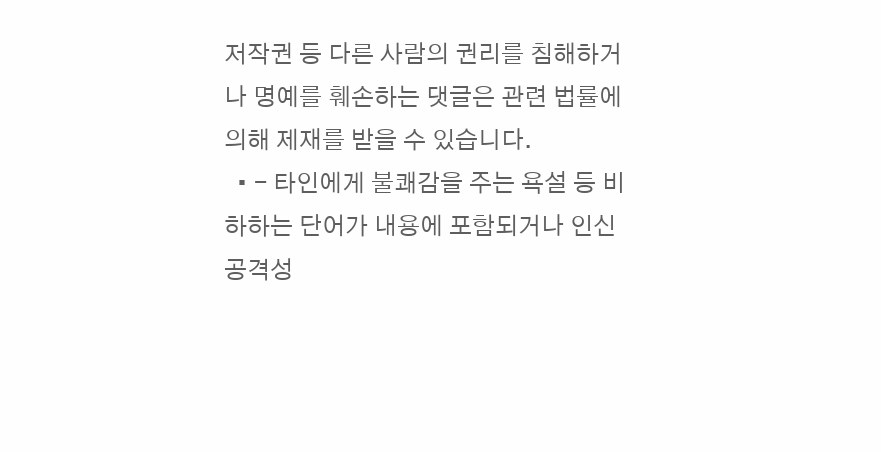저작권 등 다른 사람의 권리를 침해하거나 명예를 훼손하는 댓글은 관련 법률에 의해 제재를 받을 수 있습니다.
  • - 타인에게 불쾌감을 주는 욕설 등 비하하는 단어가 내용에 포함되거나 인신공격성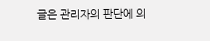글은 관리자의 판단에 의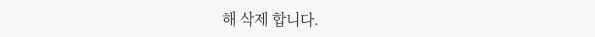해 삭제 합니다.